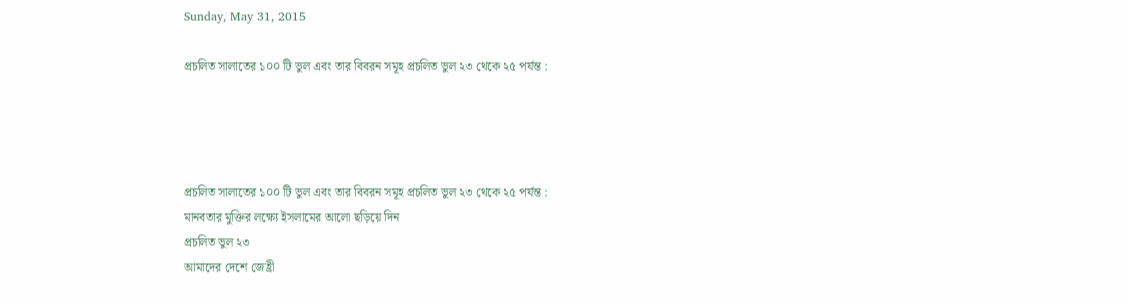Sunday, May 31, 2015

প্রচলিত সালাতের ১০০ টি ভুল এবং তার বিবরন সমূহ প্রচলিত ভুল ২৩ থেকে ২৫ পর্যন্ত :




প্রচলিত সালাতের ১০০ টি ভুল এবং তার বিবরন সমূহ প্রচলিত ভুল ২৩ থেকে ২৫ পর্যন্ত :
মানবতার মুক্তির লক্ষ্যে ইসলামের আলো ছড়িয়ে দিন
প্রচলিত ভুল ২৩
আমাদের দেশে জেহ্রী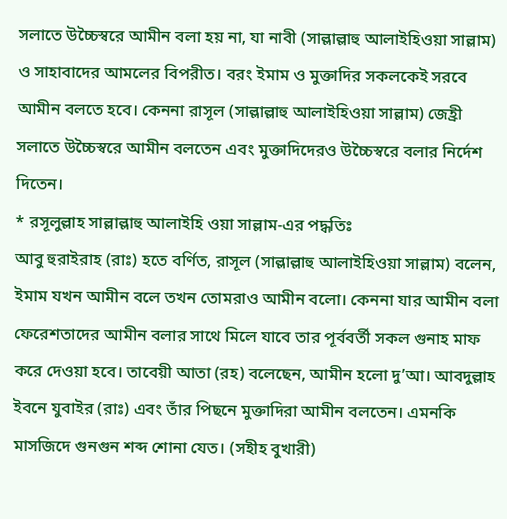সলাতে উচ্চৈস্বরে আমীন বলা হয় না, যা নাবী (সাল্লাল্লাহু আলাইহিওয়া সাল্লাম) ও সাহাবাদের আমলের বিপরীত। বরং ইমাম ও মুক্তাদির সকলকেই সরবে আমীন বলতে হবে। কেননা রাসূল (সাল্লাল্লাহু আলাইহিওয়া সাল্লাম) জেহ্রী সলাতে উচ্চৈস্বরে আমীন বলতেন এবং মুক্তাদিদেরও উচ্চৈস্বরে বলার নির্দেশ দিতেন।
* রসূলুল্লাহ সাল্লাল্লাহু আলাইহি ওয়া সাল্লাম-এর পদ্ধতিঃ
আবু হুরাইরাহ (রাঃ) হতে বর্ণিত, রাসূল (সাল্লাল্লাহু আলাইহিওয়া সাল্লাম) বলেন, ইমাম যখন আমীন বলে তখন তোমরাও আমীন বলো। কেননা যার আমীন বলা ফেরেশতাদের আমীন বলার সাথে মিলে যাবে তার পূর্ববর্তী সকল গুনাহ মাফ করে দেওয়া হবে। তাবেয়ী আতা (রহ) বলেছেন, আমীন হলো দু’আ। আবদুল্লাহ ইবনে যুবাইর (রাঃ) এবং তাঁর পিছনে মুক্তাদিরা আমীন বলতেন। এমনকি মাসজিদে গুনগুন শব্দ শোনা যেত। (সহীহ বুখারী)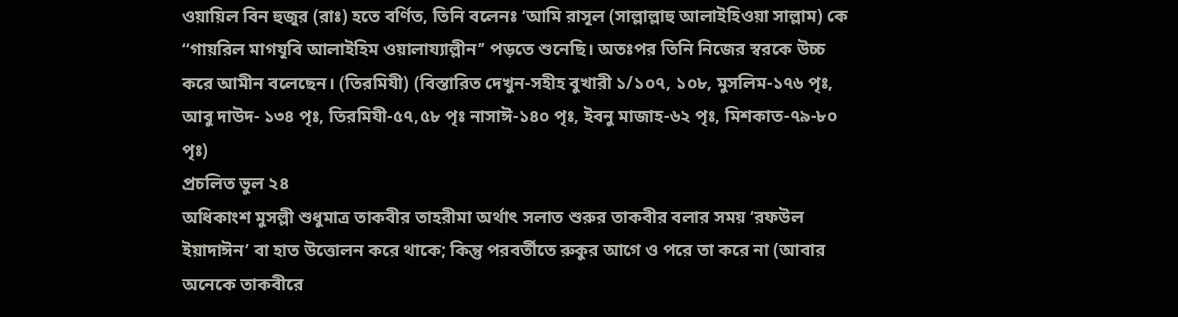ওয়ায়িল বিন হুজুর (রাঃ) হতে বর্ণিত, তিনি বলেনঃ ‘আমি রাসূল (সাল্লাল্লাহু আলাইহিওয়া সাল্লাম) কে ‘‘গায়রিল মাগযূবি আলাইহিম ওয়ালায্যাল্লীন’’ পড়তে শুনেছি। অতঃপর তিনি নিজের স্বরকে উচ্চ করে আমীন বলেছেন। (তিরমিযী) (বিস্তারিত দেখুন-সহীহ বুখারী ১/১০৭, ১০৮, মুসলিম-১৭৬ পৃঃ, আবু দাউদ- ১৩৪ পৃঃ, তিরমিযী-৫৭,৫৮ পৃঃ নাসাঈ-১৪০ পৃঃ, ইবনু মাজাহ-৬২ পৃঃ, মিশকাত-৭৯-৮০ পৃঃ)
প্রচলিত ভুল ২৪
অধিকাংশ মুসল্লী শুধুমাত্র তাকবীর তাহরীমা অর্থাৎ সলাত শুরুর তাকবীর বলার সময় ‘রফউল ইয়াদাঈন’ বা হাত উত্তোলন করে থাকে; কিন্তু পরবর্তীতে রুকুর আগে ও পরে তা করে না (আবার অনেকে তাকবীরে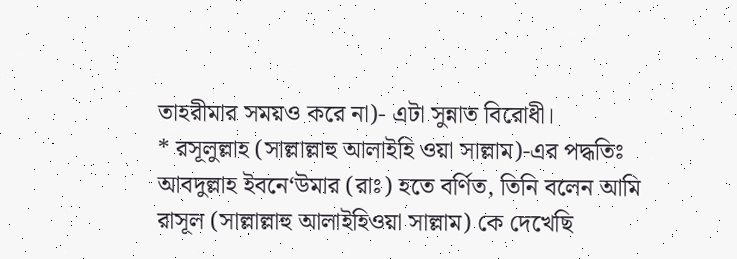তাহরীমার সময়ও করে না)- এটা সুন্নাত বিরোধী।
* রসূলুল্লাহ (সাল্লাল্লাহু আলাইহি ওয়া সাল্লাম)-এর পদ্ধতিঃ
আবদুল্লাহ ইবনে‘উমার (রাঃ) হতে বর্ণিত, তিনি বলেন আমি রাসূল (সাল্লাল্লাহু আলাইহিওয়া সাল্লাম) কে দেখেছি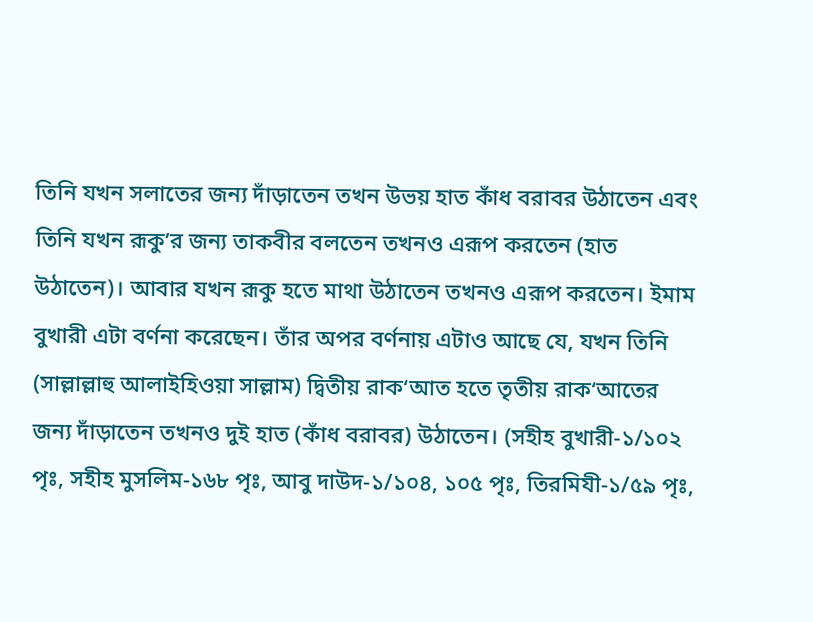তিনি যখন সলাতের জন্য দাঁড়াতেন তখন উভয় হাত কাঁধ বরাবর উঠাতেন এবং তিনি যখন রূকু’র জন্য তাকবীর বলতেন তখনও এরূপ করতেন (হাত উঠাতেন)। আবার যখন রূকু হতে মাথা উঠাতেন তখনও এরূপ করতেন। ইমাম বুখারী এটা বর্ণনা করেছেন। তাঁর অপর বর্ণনায় এটাও আছে যে, যখন তিনি (সাল্লাল্লাহু আলাইহিওয়া সাল্লাম) দ্বিতীয় রাক‘আত হতে তৃতীয় রাক‘আতের জন্য দাঁড়াতেন তখনও দুই হাত (কাঁধ বরাবর) উঠাতেন। (সহীহ বুখারী-১/১০২ পৃঃ, সহীহ মুসলিম-১৬৮ পৃঃ, আবু দাউদ-১/১০৪, ১০৫ পৃঃ, তিরমিযী-১/৫৯ পৃঃ,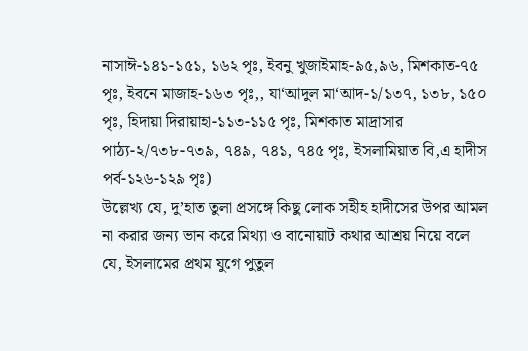নাসাঈ-১৪১-১৫১, ১৬২ পৃঃ, ইবনু খুজাইমাহ-৯৫,৯৬, মিশকাত-৭৫ পৃঃ, ইবনে মাজাহ-১৬৩ পৃঃ,, যা‘আদুল মা‘আদ-১/১৩৭, ১৩৮, ১৫০ পৃঃ, হিদায়া দিরায়াহা-১১৩-১১৫ পৃঃ, মিশকাত মাদ্রাসার পাঠ্য-২/৭৩৮-৭৩৯, ৭৪৯, ৭৪১, ৭৪৫ পৃঃ, ইসলামিয়াত বি,এ হাদীস পর্ব-১২৬-১২৯ পৃঃ)
উল্লেখ্য যে, দু’হাত তুলা প্রসঙ্গে কিছু লোক সহীহ হাদীসের উপর আমল না করার জন্য ভান করে মিথ্যা ও বানোয়াট কথার আশ্রয় নিয়ে বলে যে, ইসলামের প্রথম যুগে পুতুল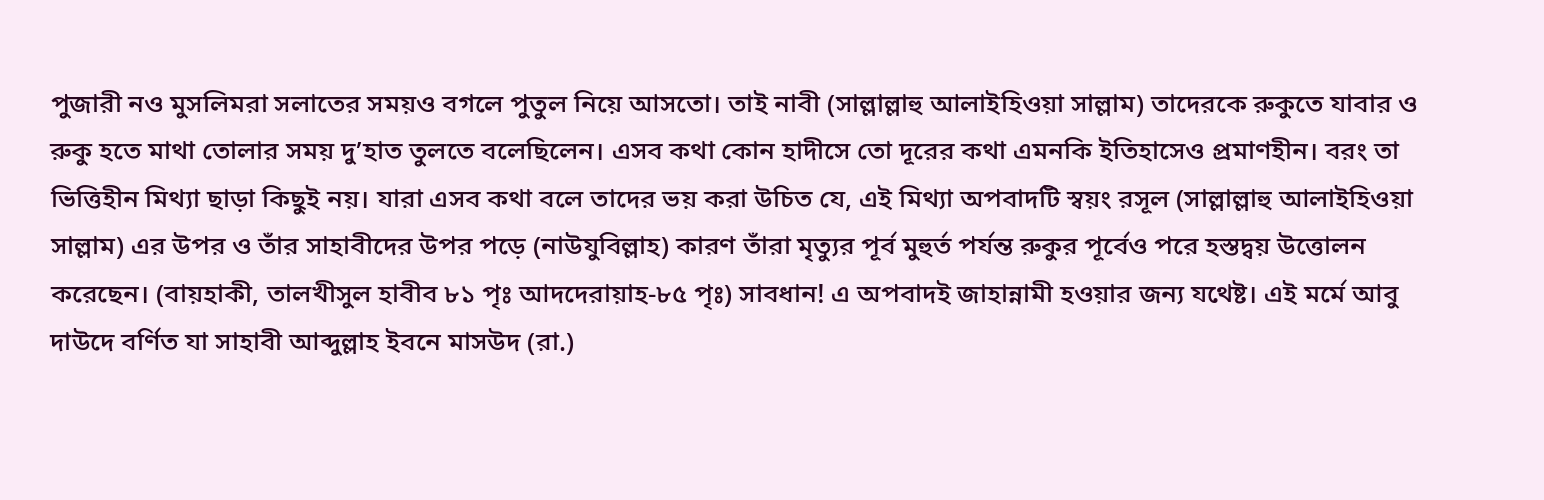পুজারী নও মুসলিমরা সলাতের সময়ও বগলে পুতুল নিয়ে আসতো। তাই নাবী (সাল্লাল্লাহু আলাইহিওয়া সাল্লাম) তাদেরকে রুকুতে যাবার ও রুকু হতে মাথা তোলার সময় দু’হাত তুলতে বলেছিলেন। এসব কথা কোন হাদীসে তো দূরের কথা এমনকি ইতিহাসেও প্রমাণহীন। বরং তা ভিত্তিহীন মিথ্যা ছাড়া কিছুই নয়। যারা এসব কথা বলে তাদের ভয় করা উচিত যে, এই মিথ্যা অপবাদটি স্বয়ং রসূল (সাল্লাল্লাহু আলাইহিওয়া সাল্লাম) এর উপর ও তাঁর সাহাবীদের উপর পড়ে (নাউযুবিল্লাহ) কারণ তাঁরা মৃত্যুর পূর্ব মুহুর্ত পর্যন্ত রুকুর পূর্বেও পরে হস্তদ্বয় উত্তোলন করেছেন। (বায়হাকী, তালখীসুল হাবীব ৮১ পৃঃ আদদেরায়াহ-৮৫ পৃঃ) সাবধান! এ অপবাদই জাহান্নামী হওয়ার জন্য যথেষ্ট। এই মর্মে আবু দাউদে বর্ণিত যা সাহাবী আব্দুল্লাহ ইবনে মাসউদ (রা.)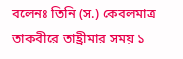বলেনঃ তিনি (স.) কেবলমাত্র তাকবীরে তাহ্রীমার সময় ১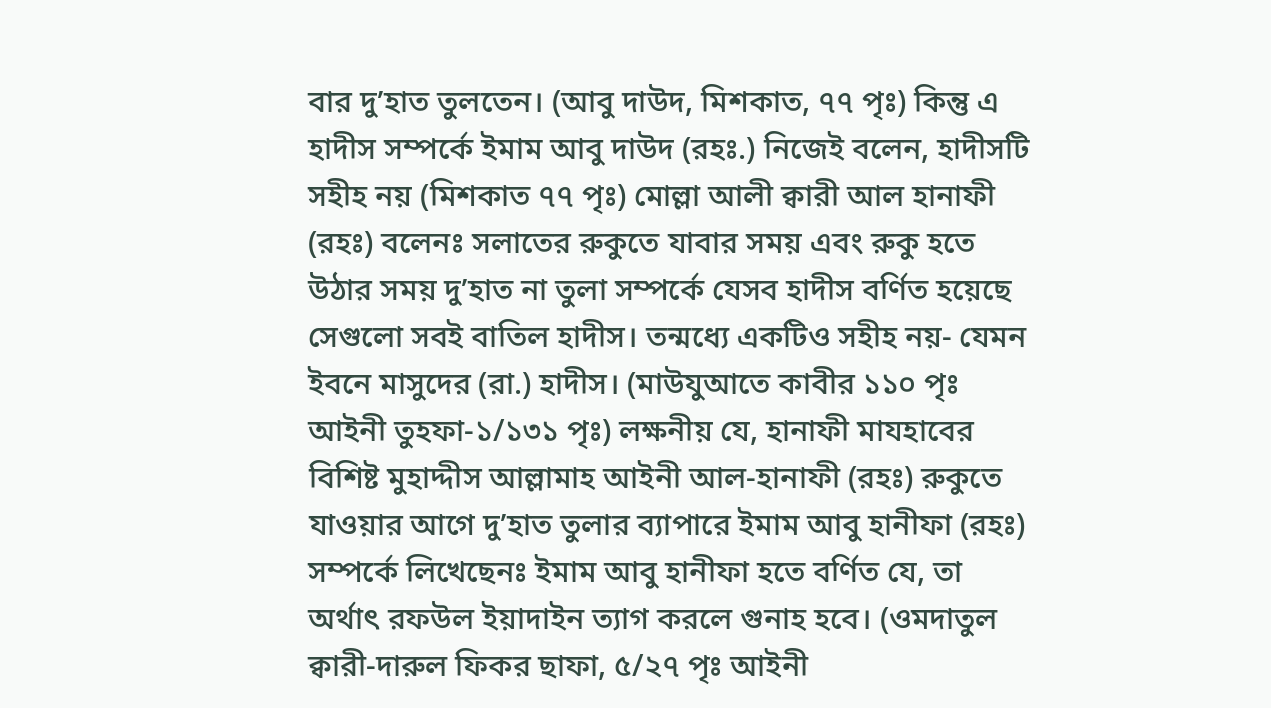বার দু’হাত তুলতেন। (আবু দাউদ, মিশকাত, ৭৭ পৃঃ) কিন্তু এ হাদীস সম্পর্কে ইমাম আবু দাউদ (রহঃ.) নিজেই বলেন, হাদীসটি সহীহ নয় (মিশকাত ৭৭ পৃঃ) মোল্লা আলী ক্বারী আল হানাফী (রহঃ) বলেনঃ সলাতের রুকুতে যাবার সময় এবং রুকু হতে উঠার সময় দু’হাত না তুলা সম্পর্কে যেসব হাদীস বর্ণিত হয়েছে সেগুলো সবই বাতিল হাদীস। তন্মধ্যে একটিও সহীহ নয়- যেমন ইবনে মাসুদের (রা.) হাদীস। (মাউযুআতে কাবীর ১১০ পৃঃ আইনী তুহফা-১/১৩১ পৃঃ) লক্ষনীয় যে, হানাফী মাযহাবের বিশিষ্ট মুহাদ্দীস আল্লামাহ আইনী আল-হানাফী (রহঃ) রুকুতে যাওয়ার আগে দু’হাত তুলার ব্যাপারে ইমাম আবু হানীফা (রহঃ) সম্পর্কে লিখেছেনঃ ইমাম আবু হানীফা হতে বর্ণিত যে, তা অর্থাৎ রফউল ইয়াদাইন ত্যাগ করলে গুনাহ হবে। (ওমদাতুল ক্বারী-দারুল ফিকর ছাফা, ৫/২৭ পৃঃ আইনী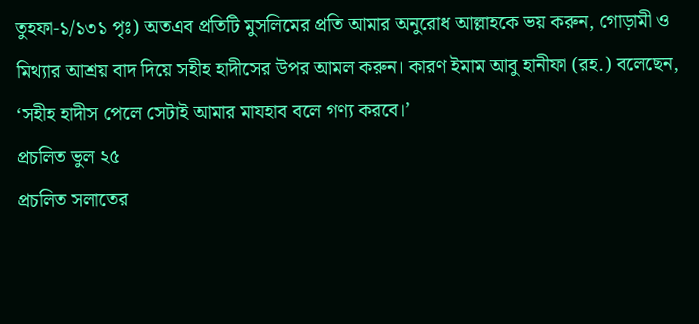তুহফা-১/১৩১ পৃঃ) অতএব প্রতিটি মুসলিমের প্রতি আমার অনুরোধ আল্লাহকে ভয় করুন, গোড়ামী ও মিথ্যার আশ্রয় বাদ দিয়ে সহীহ হাদীসের উপর আমল করুন। কারণ ইমাম আবু হানীফা (রহ.) বলেছেন, ‘সহীহ হাদীস পেলে সেটাই আমার মাযহাব বলে গণ্য করবে।’
প্রচলিত ভুল ২৫
প্রচলিত সলাতের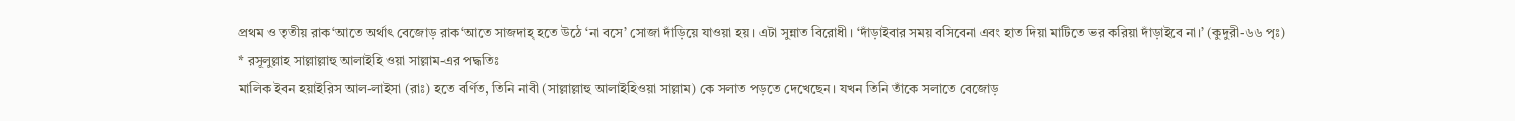প্রথম ও তৃতীয় রাক‘আতে অর্থাৎ বেজোড় রাক‘আতে সাজদাহ্ হতে উঠে ‘না বসে’ সোজা দাঁড়িয়ে যাওয়া হয়। এটা সুন্নাত বিরোধী। ‘দাঁড়াইবার সময় বসিবেনা এবং হাত দিয়া মাটিতে ভর করিয়া দাঁড়াইবে না।’ (কুদুরী-৬৬ পৃঃ)
* রসূলুল্লাহ সাল্লাল্লাহু আলাইহি ওয়া সাল্লাম-এর পদ্ধতিঃ
মালিক ইবন হয়াইরিস আল-লাইসা (রাঃ) হতে বর্ণিত, তিনি নাবী (সাল্লাল্লাহু আলাইহিওয়া সাল্লাম) কে সলাত পড়তে দেখেছেন। যখন তিনি তাঁকে সলাতে বেজোড়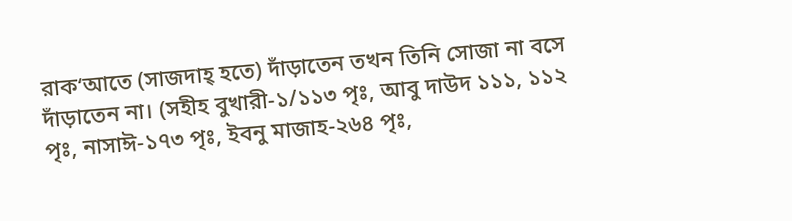রাক‘আতে (সাজদাহ্ হতে) দাঁড়াতেন তখন তিনি সোজা না বসে দাঁড়াতেন না। (সহীহ বুখারী-১/১১৩ পৃঃ, আবু দাউদ ১১১, ১১২ পৃঃ, নাসাঈ-১৭৩ পৃঃ, ইবনু মাজাহ-২৬৪ পৃঃ,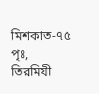মিশকাত-৭৫ পৃঃ, তিরমিযী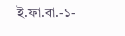ই.ফা.বা.-১-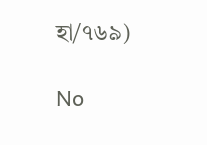হা/৭৬৯)

No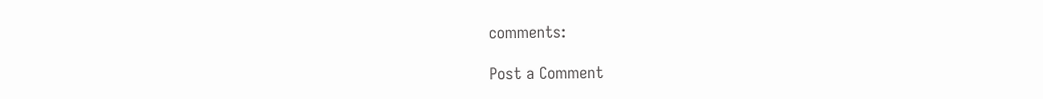comments:

Post a Comment